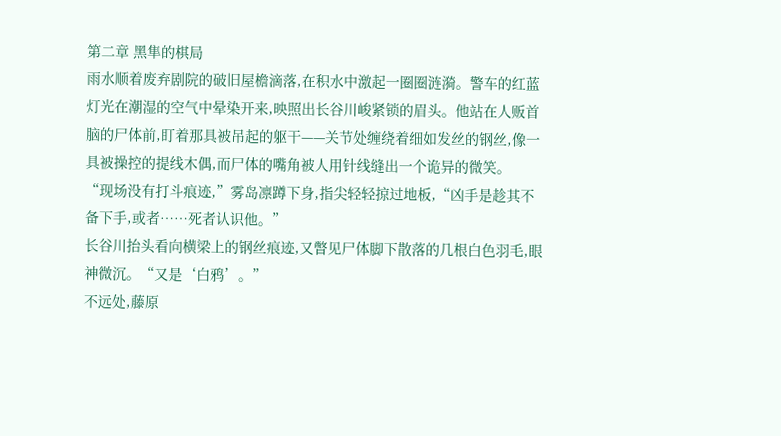第二章 黑隼的棋局
雨水顺着废弃剧院的破旧屋檐滴落,在积水中激起一圈圈涟漪。警车的红蓝灯光在潮湿的空气中晕染开来,映照出长谷川峻紧锁的眉头。他站在人贩首脑的尸体前,盯着那具被吊起的躯干——关节处缠绕着细如发丝的钢丝,像一具被操控的提线木偶,而尸体的嘴角被人用针线缝出一个诡异的微笑。
“现场没有打斗痕迹,”雾岛凛蹲下身,指尖轻轻掠过地板,“凶手是趁其不备下手,或者……死者认识他。”
长谷川抬头看向横梁上的钢丝痕迹,又瞥见尸体脚下散落的几根白色羽毛,眼神微沉。“又是‘白鸦’。”
不远处,藤原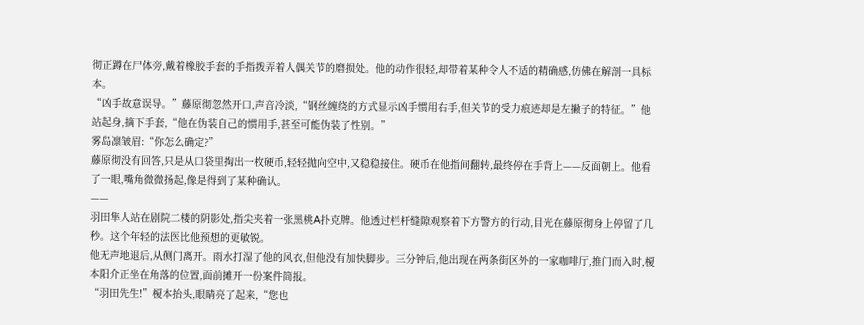彻正蹲在尸体旁,戴着橡胶手套的手指拨弄着人偶关节的磨损处。他的动作很轻,却带着某种令人不适的精确感,仿佛在解剖一具标本。
“凶手故意误导。”藤原彻忽然开口,声音冷淡,“钢丝缠绕的方式显示凶手惯用右手,但关节的受力痕迹却是左撇子的特征。”他站起身,摘下手套,“他在伪装自己的惯用手,甚至可能伪装了性别。”
雾岛凛皱眉:“你怎么确定?”
藤原彻没有回答,只是从口袋里掏出一枚硬币,轻轻抛向空中,又稳稳接住。硬币在他指间翻转,最终停在手背上——反面朝上。他看了一眼,嘴角微微扬起,像是得到了某种确认。
——
羽田隼人站在剧院二楼的阴影处,指尖夹着一张黑桃A扑克牌。他透过栏杆缝隙观察着下方警方的行动,目光在藤原彻身上停留了几秒。这个年轻的法医比他预想的更敏锐。
他无声地退后,从侧门离开。雨水打湿了他的风衣,但他没有加快脚步。三分钟后,他出现在两条街区外的一家咖啡厅,推门而入时,榎本阳介正坐在角落的位置,面前摊开一份案件简报。
“羽田先生!”榎本抬头,眼睛亮了起来,“您也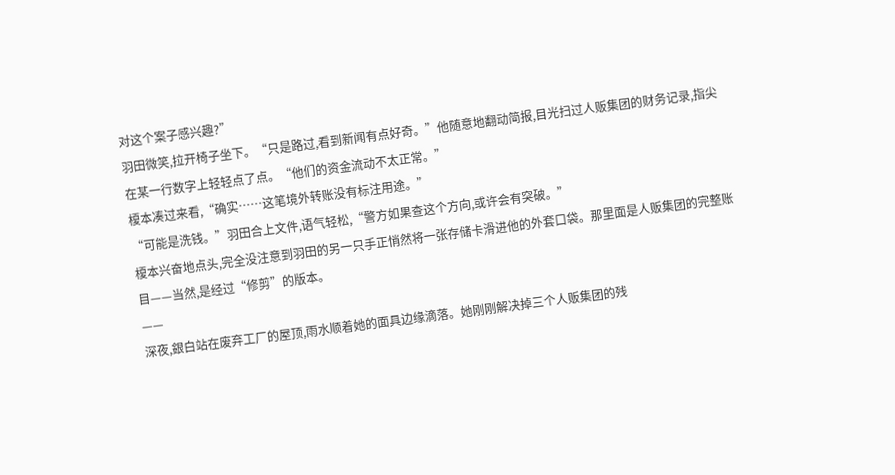对这个案子感兴趣?”
羽田微笑,拉开椅子坐下。“只是路过,看到新闻有点好奇。”他随意地翻动简报,目光扫过人贩集团的财务记录,指尖在某一行数字上轻轻点了点。“他们的资金流动不太正常。”
榎本凑过来看,“确实……这笔境外转账没有标注用途。”
“可能是洗钱。”羽田合上文件,语气轻松,“警方如果查这个方向,或许会有突破。”
榎本兴奋地点头,完全没注意到羽田的另一只手正悄然将一张存储卡滑进他的外套口袋。那里面是人贩集团的完整账目——当然,是经过“修剪”的版本。
——
深夜,銀白站在废弃工厂的屋顶,雨水顺着她的面具边缘滴落。她刚刚解决掉三个人贩集团的残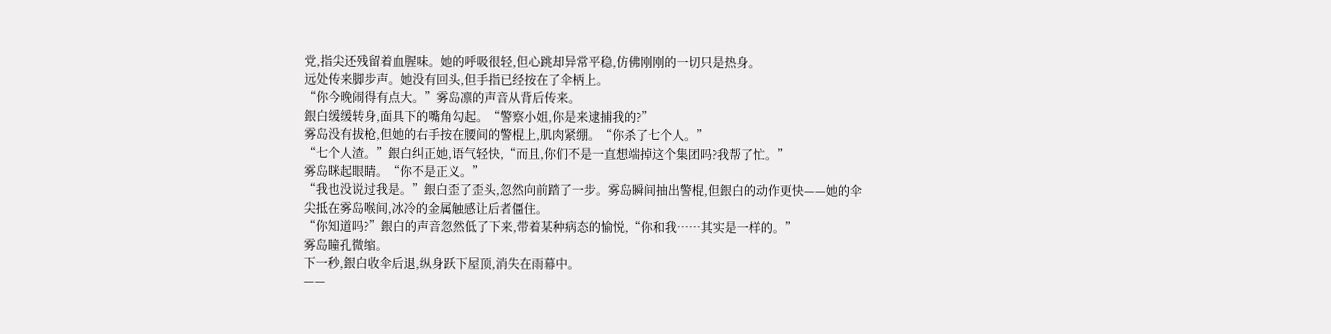党,指尖还残留着血腥味。她的呼吸很轻,但心跳却异常平稳,仿佛刚刚的一切只是热身。
远处传来脚步声。她没有回头,但手指已经按在了伞柄上。
“你今晚闹得有点大。”雾岛凛的声音从背后传来。
銀白缓缓转身,面具下的嘴角勾起。“警察小姐,你是来逮捕我的?”
雾岛没有拔枪,但她的右手按在腰间的警棍上,肌肉紧绷。“你杀了七个人。”
“七个人渣。”銀白纠正她,语气轻快,“而且,你们不是一直想端掉这个集团吗?我帮了忙。”
雾岛眯起眼睛。“你不是正义。”
“我也没说过我是。”銀白歪了歪头,忽然向前踏了一步。雾岛瞬间抽出警棍,但銀白的动作更快——她的伞尖抵在雾岛喉间,冰冷的金属触感让后者僵住。
“你知道吗?”銀白的声音忽然低了下来,带着某种病态的愉悦,“你和我……其实是一样的。”
雾岛瞳孔微缩。
下一秒,銀白收伞后退,纵身跃下屋顶,消失在雨幕中。
——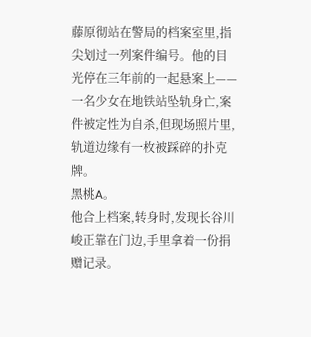藤原彻站在警局的档案室里,指尖划过一列案件编号。他的目光停在三年前的一起悬案上——一名少女在地铁站坠轨身亡,案件被定性为自杀,但现场照片里,轨道边缘有一枚被踩碎的扑克牌。
黑桃A。
他合上档案,转身时,发现长谷川峻正靠在门边,手里拿着一份捐赠记录。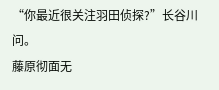“你最近很关注羽田侦探?”长谷川问。
藤原彻面无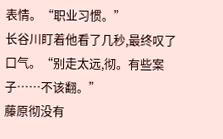表情。“职业习惯。”
长谷川盯着他看了几秒,最终叹了口气。“别走太远,彻。有些案子……不该翻。”
藤原彻没有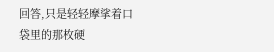回答,只是轻轻摩挲着口袋里的那枚硬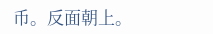币。反面朝上。